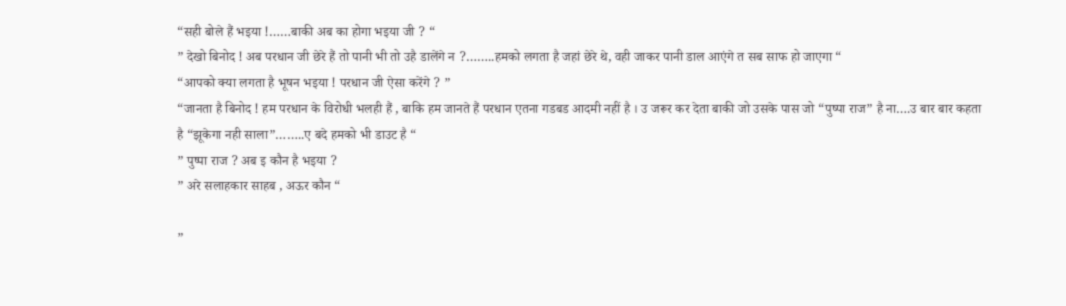“सही बोले हैं भइया !……बाकी अब का होगा भइया जी ? “
” देखो बिनोद ! अब परधान जी छेरे हैं तो पानी भी तो उहै डालेंगे न ?……..हमको लगता है जहां छेरे थे, वही जाकर पानी डाल आएंगे त सब साफ हो जाएगा “
“आपको क्या लगता है भूषन भइया ! परधान जी ऐसा करेंगे ? ”
“जानता है बिनोद ! हम परधान के विरोधी भलही हैं , बाकि हम जानते हैं परधान एतना गडबड आदमी नहीं है । उ जरूर कर देता बाकी जो उसके पास जो “पुष्पा राज” है ना….उ बार बार कहता है “झूकेगा नही साला”……..ए बदे हमको भी डाउट है “
” पुष्पा राज ? अब इ कौन है भइया ?
” अरे सलाहकार साहब , अऊर कौन “

”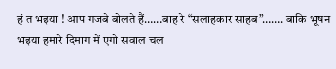हं त भइया ! आप गजबे बोलते हैं……बाह रे “सलाहकार साहब”……. बाकि भूषन भइया हमारे दिमाग में एगो सवाल चल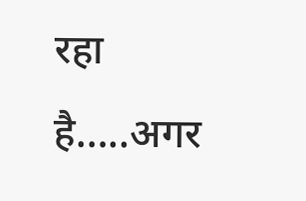रहा है…..अगर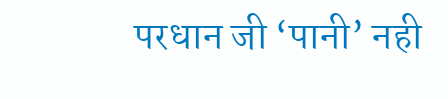परधान जी ‘पानी’ नही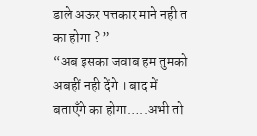डाले अऊर पत्तकार माने नही त का होगा ? ”
“अब इसका जवाब हम तुमको अबहीं नही देंगे । बाद में बताएँगे का होगा…..अभी तो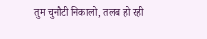तुम चुनौटी निकालो, तलब हो रही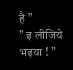है ”
” इ लीजिये भइया ! ”